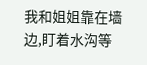我和姐姐靠在墙边,盯着水沟等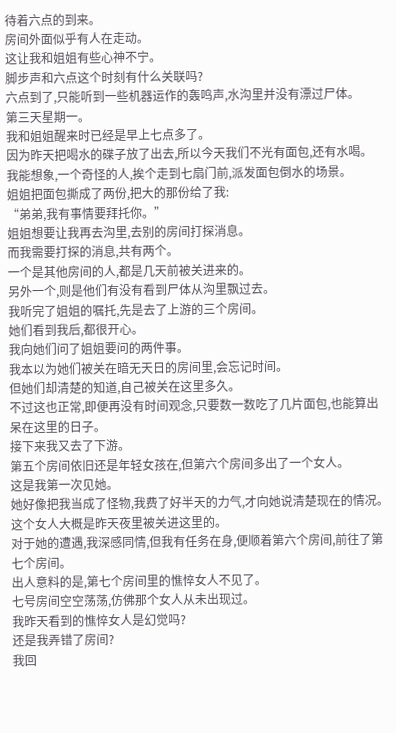待着六点的到来。
房间外面似乎有人在走动。
这让我和姐姐有些心神不宁。
脚步声和六点这个时刻有什么关联吗?
六点到了,只能听到一些机器运作的轰鸣声,水沟里并没有漂过尸体。
第三天星期一。
我和姐姐醒来时已经是早上七点多了。
因为昨天把喝水的碟子放了出去,所以今天我们不光有面包,还有水喝。
我能想象,一个奇怪的人,挨个走到七扇门前,派发面包倒水的场景。
姐姐把面包撕成了两份,把大的那份给了我:
“弟弟,我有事情要拜托你。”
姐姐想要让我再去沟里,去别的房间打探消息。
而我需要打探的消息,共有两个。
一个是其他房间的人,都是几天前被关进来的。
另外一个,则是他们有没有看到尸体从沟里飘过去。
我听完了姐姐的嘱托,先是去了上游的三个房间。
她们看到我后,都很开心。
我向她们问了姐姐要问的两件事。
我本以为她们被关在暗无天日的房间里,会忘记时间。
但她们却清楚的知道,自己被关在这里多久。
不过这也正常,即便再没有时间观念,只要数一数吃了几片面包,也能算出呆在这里的日子。
接下来我又去了下游。
第五个房间依旧还是年轻女孩在,但第六个房间多出了一个女人。
这是我第一次见她。
她好像把我当成了怪物,我费了好半天的力气,才向她说清楚现在的情况。
这个女人大概是昨天夜里被关进这里的。
对于她的遭遇,我深感同情,但我有任务在身,便顺着第六个房间,前往了第七个房间。
出人意料的是,第七个房间里的憔悴女人不见了。
七号房间空空荡荡,仿佛那个女人从未出现过。
我昨天看到的憔悴女人是幻觉吗?
还是我弄错了房间?
我回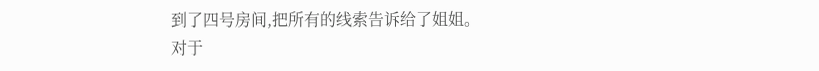到了四号房间,把所有的线索告诉给了姐姐。
对于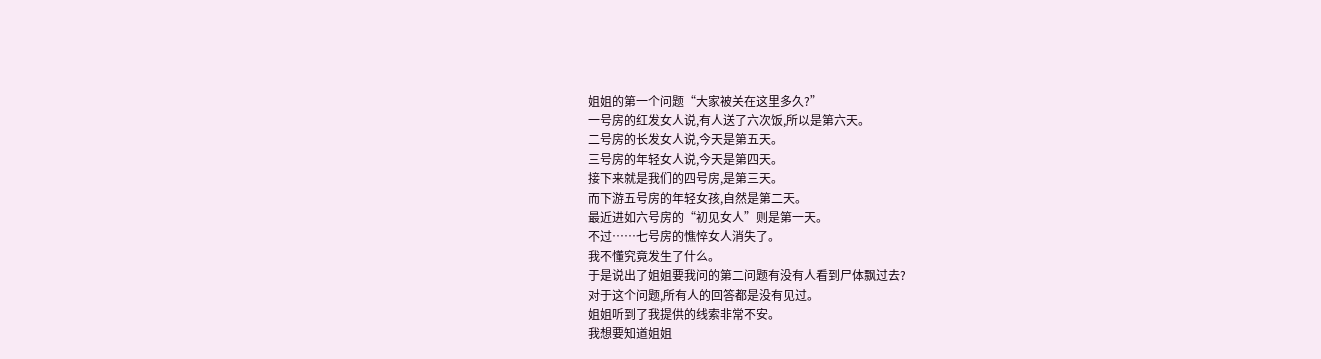姐姐的第一个问题“大家被关在这里多久?”
一号房的红发女人说,有人送了六次饭,所以是第六天。
二号房的长发女人说,今天是第五天。
三号房的年轻女人说,今天是第四天。
接下来就是我们的四号房,是第三天。
而下游五号房的年轻女孩,自然是第二天。
最近进如六号房的“初见女人”则是第一天。
不过……七号房的憔悴女人消失了。
我不懂究竟发生了什么。
于是说出了姐姐要我问的第二问题有没有人看到尸体飘过去?
对于这个问题,所有人的回答都是没有见过。
姐姐听到了我提供的线索非常不安。
我想要知道姐姐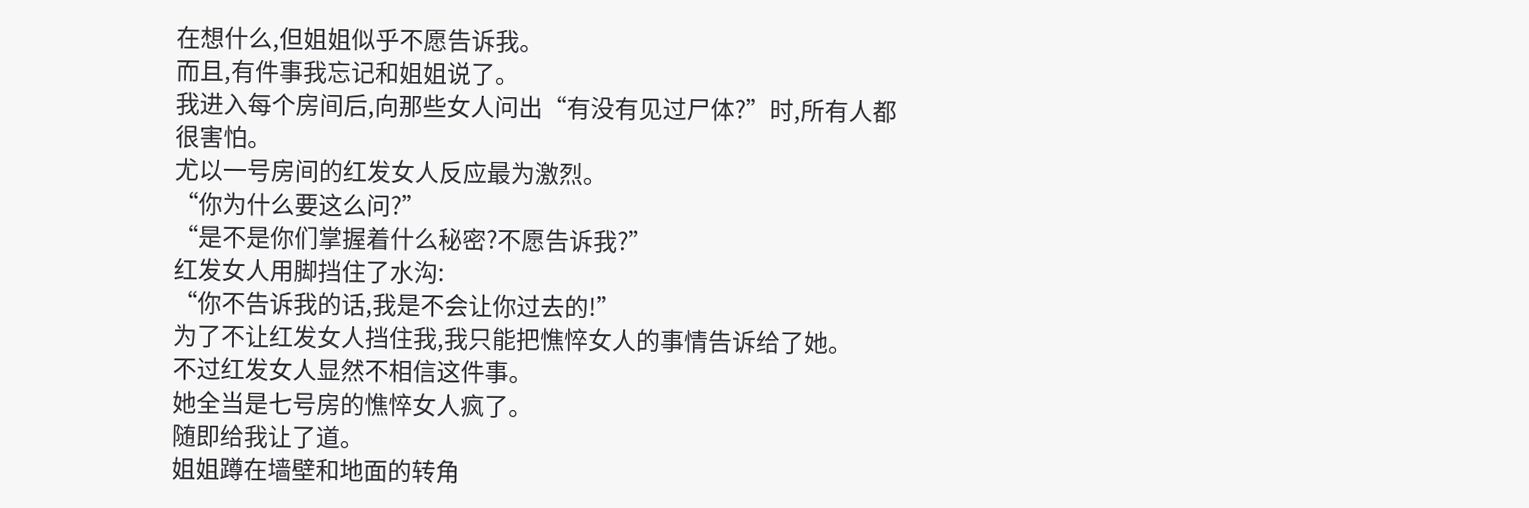在想什么,但姐姐似乎不愿告诉我。
而且,有件事我忘记和姐姐说了。
我进入每个房间后,向那些女人问出“有没有见过尸体?”时,所有人都很害怕。
尤以一号房间的红发女人反应最为激烈。
“你为什么要这么问?”
“是不是你们掌握着什么秘密?不愿告诉我?”
红发女人用脚挡住了水沟:
“你不告诉我的话,我是不会让你过去的!”
为了不让红发女人挡住我,我只能把憔悴女人的事情告诉给了她。
不过红发女人显然不相信这件事。
她全当是七号房的憔悴女人疯了。
随即给我让了道。
姐姐蹲在墙壁和地面的转角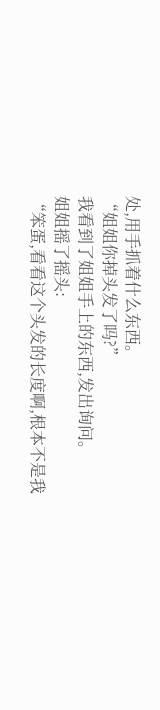处,用手抓着什么东西。
“姐姐你掉头发了吗?”
我看到了姐姐手上的东西,发出询问。
姐姐摇了摇头:
“笨蛋,看看这个头发的长度啊,根本不是我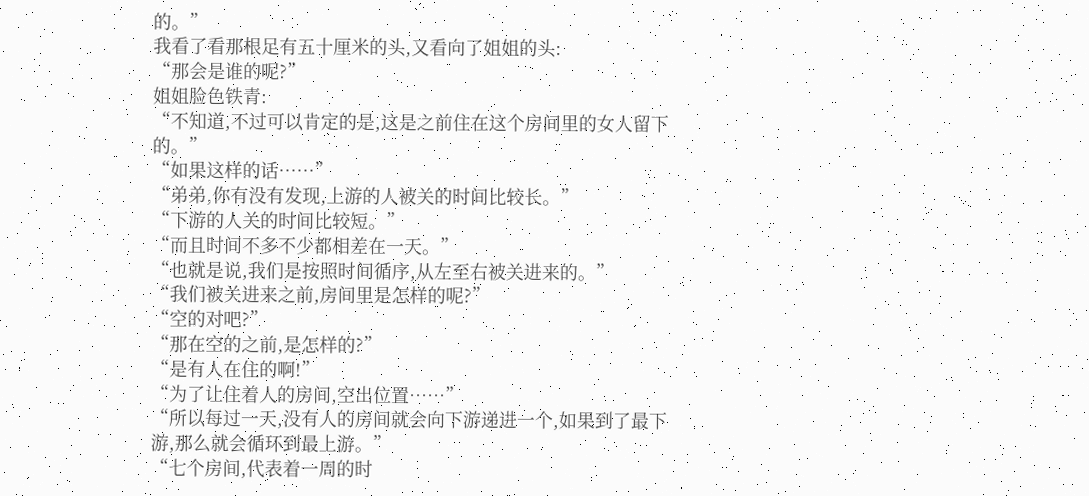的。”
我看了看那根足有五十厘米的头,又看向了姐姐的头:
“那会是谁的呢?”
姐姐脸色铁青:
“不知道,不过可以肯定的是,这是之前住在这个房间里的女人留下的。”
“如果这样的话……”
“弟弟,你有没有发现,上游的人被关的时间比较长。”
“下游的人关的时间比较短。”
“而且时间不多不少都相差在一天。”
“也就是说,我们是按照时间循序,从左至右被关进来的。”
“我们被关进来之前,房间里是怎样的呢?”
“空的对吧?”
“那在空的之前,是怎样的?”
“是有人在住的啊!”
“为了让住着人的房间,空出位置……”
“所以每过一天,没有人的房间就会向下游递进一个,如果到了最下游,那么就会循环到最上游。”
“七个房间,代表着一周的时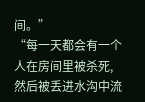间。”
“每一天都会有一个人在房间里被杀死,然后被丢进水沟中流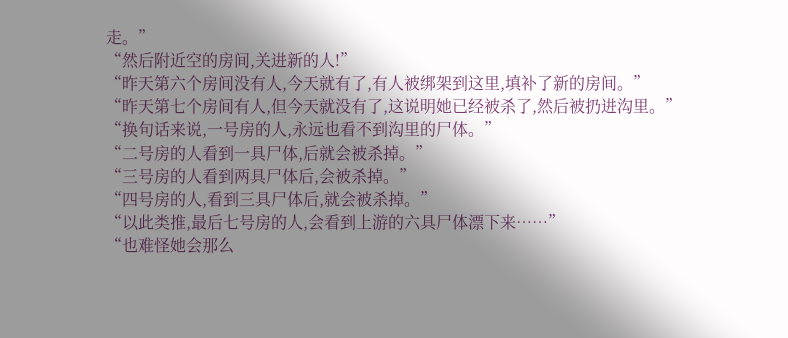走。”
“然后附近空的房间,关进新的人!”
“昨天第六个房间没有人,今天就有了,有人被绑架到这里,填补了新的房间。”
“昨天第七个房间有人,但今天就没有了,这说明她已经被杀了,然后被扔进沟里。”
“换句话来说,一号房的人,永远也看不到沟里的尸体。”
“二号房的人看到一具尸体,后就会被杀掉。”
“三号房的人看到两具尸体后,会被杀掉。”
“四号房的人,看到三具尸体后,就会被杀掉。”
“以此类推,最后七号房的人,会看到上游的六具尸体漂下来……”
“也难怪她会那么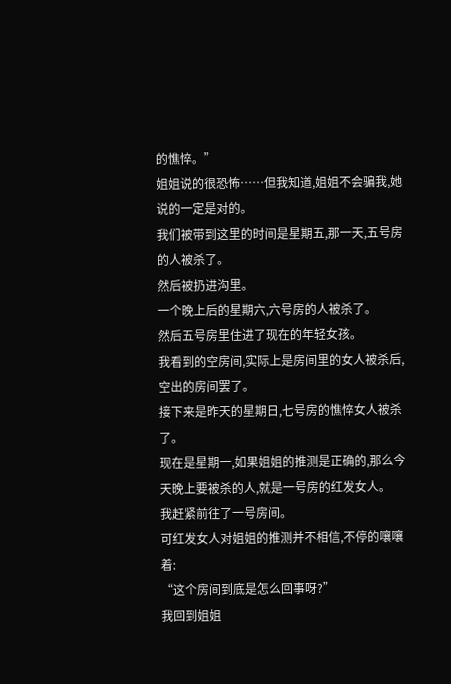的憔悴。”
姐姐说的很恐怖……但我知道,姐姐不会骗我,她说的一定是对的。
我们被带到这里的时间是星期五,那一天,五号房的人被杀了。
然后被扔进沟里。
一个晚上后的星期六,六号房的人被杀了。
然后五号房里住进了现在的年轻女孩。
我看到的空房间,实际上是房间里的女人被杀后,空出的房间罢了。
接下来是昨天的星期日,七号房的憔悴女人被杀了。
现在是星期一,如果姐姐的推测是正确的,那么今天晚上要被杀的人,就是一号房的红发女人。
我赶紧前往了一号房间。
可红发女人对姐姐的推测并不相信,不停的嚷嚷着:
“这个房间到底是怎么回事呀?”
我回到姐姐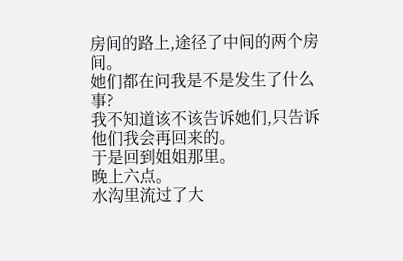房间的路上,途径了中间的两个房间。
她们都在问我是不是发生了什么事?
我不知道该不该告诉她们,只告诉他们我会再回来的。
于是回到姐姐那里。
晚上六点。
水沟里流过了大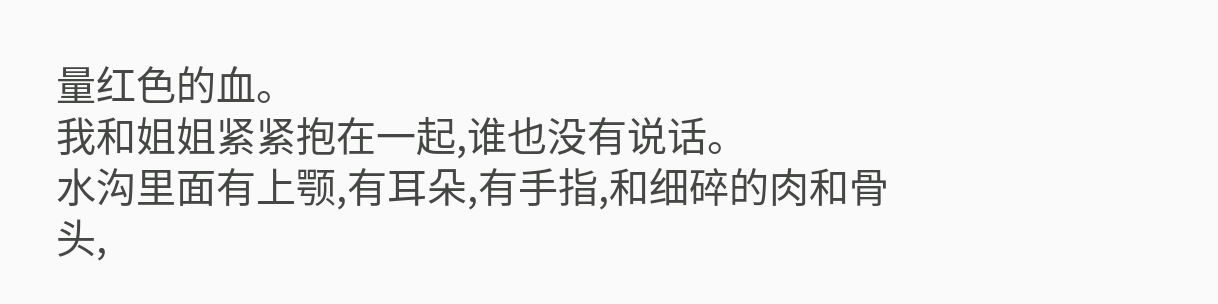量红色的血。
我和姐姐紧紧抱在一起,谁也没有说话。
水沟里面有上颚,有耳朵,有手指,和细碎的肉和骨头,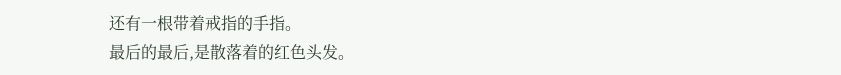还有一根带着戒指的手指。
最后的最后,是散落着的红色头发。